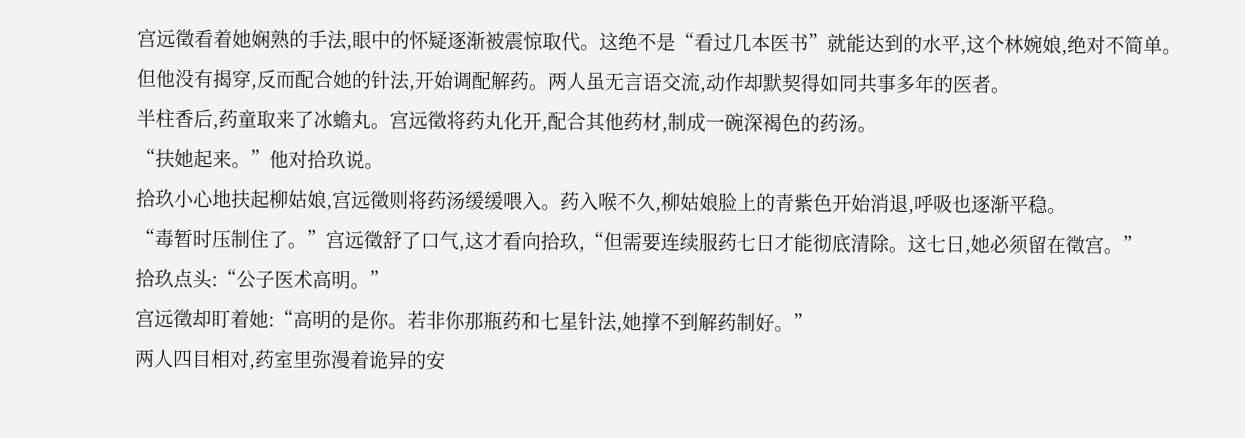宫远徵看着她娴熟的手法,眼中的怀疑逐渐被震惊取代。这绝不是“看过几本医书”就能达到的水平,这个林婉娘,绝对不简单。
但他没有揭穿,反而配合她的针法,开始调配解药。两人虽无言语交流,动作却默契得如同共事多年的医者。
半柱香后,药童取来了冰蟾丸。宫远徵将药丸化开,配合其他药材,制成一碗深褐色的药汤。
“扶她起来。”他对拾玖说。
拾玖小心地扶起柳姑娘,宫远徵则将药汤缓缓喂入。药入喉不久,柳姑娘脸上的青紫色开始消退,呼吸也逐渐平稳。
“毒暂时压制住了。”宫远徵舒了口气,这才看向拾玖,“但需要连续服药七日才能彻底清除。这七日,她必须留在徵宫。”
拾玖点头:“公子医术高明。”
宫远徵却盯着她:“高明的是你。若非你那瓶药和七星针法,她撑不到解药制好。”
两人四目相对,药室里弥漫着诡异的安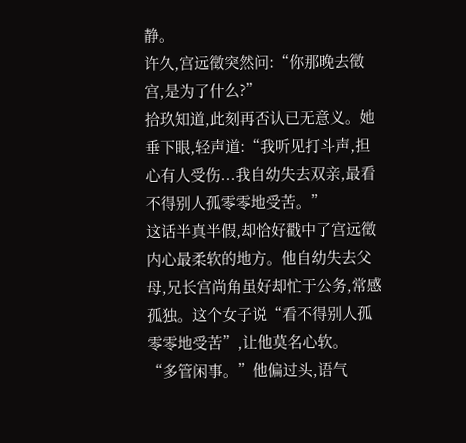静。
许久,宫远徵突然问:“你那晚去徵宫,是为了什么?”
拾玖知道,此刻再否认已无意义。她垂下眼,轻声道:“我听见打斗声,担心有人受伤...我自幼失去双亲,最看不得别人孤零零地受苦。”
这话半真半假,却恰好戳中了宫远徵内心最柔软的地方。他自幼失去父母,兄长宫尚角虽好却忙于公务,常感孤独。这个女子说“看不得别人孤零零地受苦”,让他莫名心软。
“多管闲事。”他偏过头,语气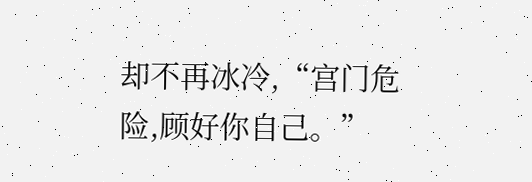却不再冰冷,“宫门危险,顾好你自己。”